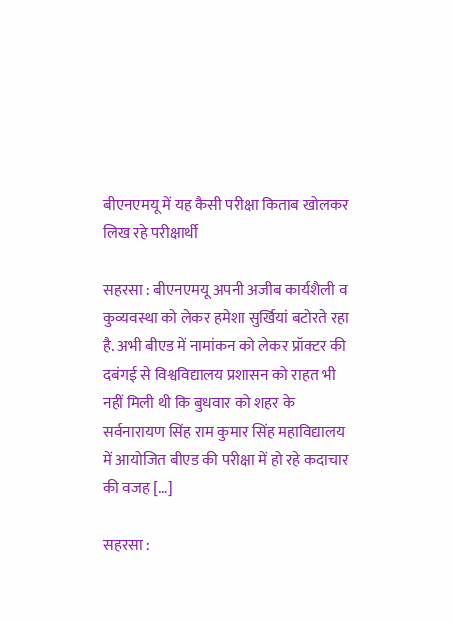बीएनएमयू में यह कैसी परीक्षा किताब खोलकर लिख रहे परीक्षार्थी

सहरसा : बीएनएमयू अपनी अजीब कार्यशैली व कुव्यवस्था को लेकर हमेशा सुर्खियां बटोरते रहा है. अभी बीएड में नामांकन को लेकर प्रॉक्टर की दबंगई से विश्वविद्यालय प्रशासन को राहत भी नहीं मिली थी कि बुधवार को शहर के सर्वनारायण सिंह राम कुमार सिंह महाविद्यालय में आयोजित बीएड की परीक्षा में हो रहे कदाचार की वजह […]

सहरसा :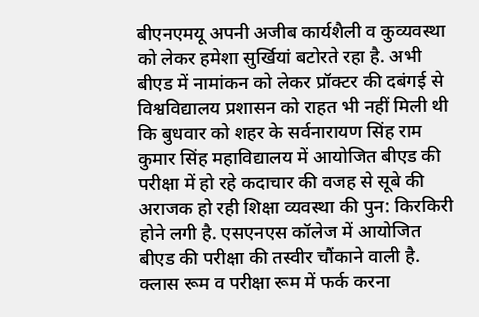बीएनएमयू अपनी अजीब कार्यशैली व कुव्यवस्था को लेकर हमेशा सुर्खियां बटोरते रहा है. अभी बीएड में नामांकन को लेकर प्रॉक्टर की दबंगई से विश्वविद्यालय प्रशासन को राहत भी नहीं मिली थी कि बुधवार को शहर के सर्वनारायण सिंह राम कुमार सिंह महाविद्यालय में आयोजित बीएड की परीक्षा में हो रहे कदाचार की वजह से सूबे की अराजक हो रही शिक्षा व्यवस्था की पुन: किरकिरी होने लगी है. एसएनएस कॉलेज में आयोजित बीएड की परीक्षा की तस्वीर चौंकाने वाली है. क्लास रूम व परीक्षा रूम में फर्क करना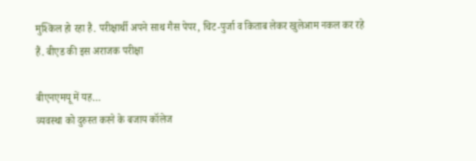मुश्किल हो रहा है. परीक्षार्थी अपने साथ गैस पेपर, चिट-पुर्जा व किताब लेकर खुलेआम नकल कर रहे हैं. बीएड की इस अराजक परीक्षा

बीएनएमयू में यह…
व्यवस्था को दुरुस्त करने के बजाय कॉलेज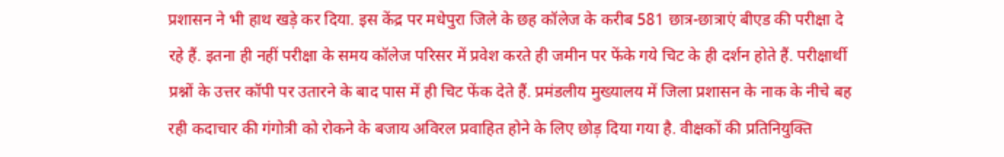प्रशासन ने भी हाथ खड़े कर दिया. इस केंद्र पर मधेपुरा जिले के छह कॉलेज के करीब 581 छात्र-छात्राएं बीएड की परीक्षा दे रहे हैं. इतना ही नहीं परीक्षा के समय कॉलेज परिसर में प्रवेश करते ही जमीन पर फेंके गये चिट के ही दर्शन होते हैं. परीक्षार्थी प्रश्नों के उत्तर कॉपी पर उतारने के बाद पास में ही चिट फेंक देते हैं. प्रमंडलीय मुख्यालय में जिला प्रशासन के नाक के नीचे बह रही कदाचार की गंगोत्री को रोकने के बजाय अविरल प्रवाहित होने के लिए छोड़ दिया गया है. वीक्षकों की प्रतिनियुक्ति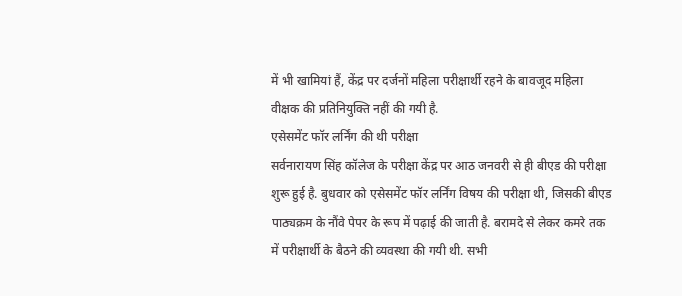में भी खामियां हैं, केंद्र पर दर्जनों महिला परीक्षार्थी रहने के बावजूद महिला वीक्षक की प्रतिनियुक्ति नहीं की गयी है.
एसेसमेंट फॉर लर्निंग की थी परीक्षा
सर्वनारायण सिंह कॉलेज के परीक्षा केंद्र पर आठ जनवरी से ही बीएड की परीक्षा शुरू हुई है. बुधवार को एसेसमेंट फॉर लर्निंग विषय की परीक्षा थी, जिसकी बीएड पाठ्यक्रम के नौंवे पेपर के रूप में पढ़ाई की जाती है. बरामदे से लेकर कमरे तक में परीक्षार्थी के बैठने की व्यवस्था की गयी थी. सभी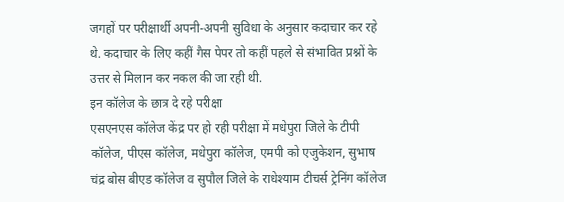जगहों पर परीक्षार्थी अपनी-अपनी सुविधा के अनुसार कदाचार कर रहे थे. कदाचार के लिए कहीं गैस पेपर तो कहीं पहले से संभावित प्रश्नों के उत्तर से मिलान कर नकल की जा रही थी.
इन कॉलेज के छात्र दे रहे परीक्षा
एसएनएस कॉलेज केंद्र पर हो रही परीक्षा में मधेपुरा जिले के टीपी कॉलेज, पीएस कॉलेज, मधेपुरा कॉलेज, एमपी को एजुकेशन, सुभाष चंद्र बोस बीएड कॉलेज व सुपौल जिले के राधेश्याम टीचर्स ट्रेनिंग कॉलेज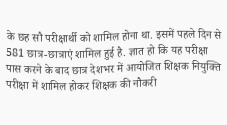के छह सौ परीक्षार्थी को शामिल होना था. इसमें पहले दिन से 581 छात्र-छात्राएं शामिल हुई है. ज्ञात हो कि यह परीक्षा पास करने के बाद छात्र देशभर में आयोजित शिक्षक नियुक्ति परीक्षा में शामिल होकर शिक्षक की नौकरी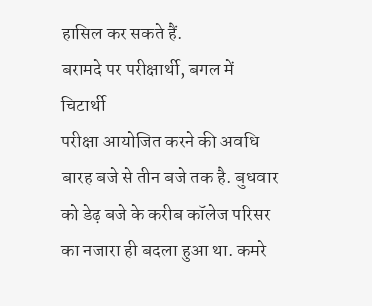हासिल कर सकते हैं.
बरामदे पर परीक्षार्थी, बगल में चिटार्थी
परीक्षा आयोजित करने की अवधि बारह बजे से तीन बजे तक है. बुधवार को डेढ़ बजे के करीब कॉलेज परिसर का नजारा ही बदला हुआ था. कमरे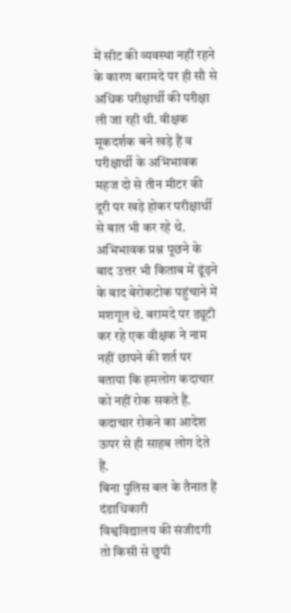में सीट की व्यवस्था नहीं रहने के कारण बरामदे पर ही सौ से अधिक परीक्षार्थी की परीक्षा ली जा रही थी. वीक्षक मूकदर्शक बने खड़े हैं व परीक्षार्थी के अभिभावक महज दो से तीन मीटर की दूरी पर खड़े होकर परीक्षार्थी से बात भी कर रहे थे. अभिभावक प्रश्न पूछने के बाद उत्तर भी किताब में ढूंढ़ने के बाद बेरोकटोक पहुंचाने में मशगूल थे. बरामदे पर ड्यूटी कर रहे एक वीक्षक ने नाम नहीं छापने की शर्त पर बताया कि हमलोग कदाचार को नहीं रोक सकते हैं. कदाचार रोकने का आदेश ऊपर से ही साहब लोग देते हैं.
बिना पुलिस बल के तैनात हैं दंडाधिकारी
विश्वविद्यालय की संजीदगी तो किसी से छुपी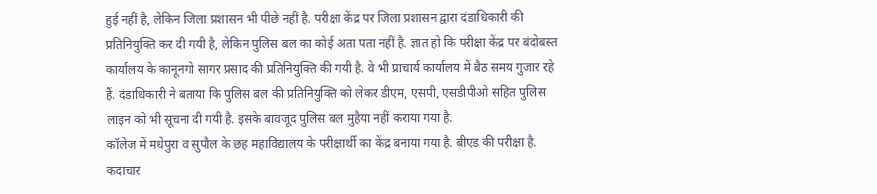हुई नहीं है, लेकिन जिला प्रशासन भी पीछे नहीं है. परीक्षा केंद्र पर जिला प्रशासन द्वारा दंडाधिकारी की प्रतिनियुक्ति कर दी गयी है, लेकिन पुलिस बल का कोई अता पता नहीं है. ज्ञात हो कि परीक्षा केंद्र पर बंदोबस्त कार्यालय के कानूनगो सागर प्रसाद की प्रतिनियुक्ति की गयी है. वे भी प्राचार्य कार्यालय में बैठ समय गुजार रहे हैं. दंडाधिकारी ने बताया कि पुलिस बल की प्रतिनियुक्ति को लेकर डीएम, एसपी, एसडीपीओ सहित पुलिस लाइन को भी सूचना दी गयी है. इसके बावजूद पुलिस बल मुहैया नहीं कराया गया है.
कॉलेज में मधेपुरा व सुपौल के छह महाविद्यालय के परीक्षार्थी का केंद्र बनाया गया है. बीएड की परीक्षा है. कदाचार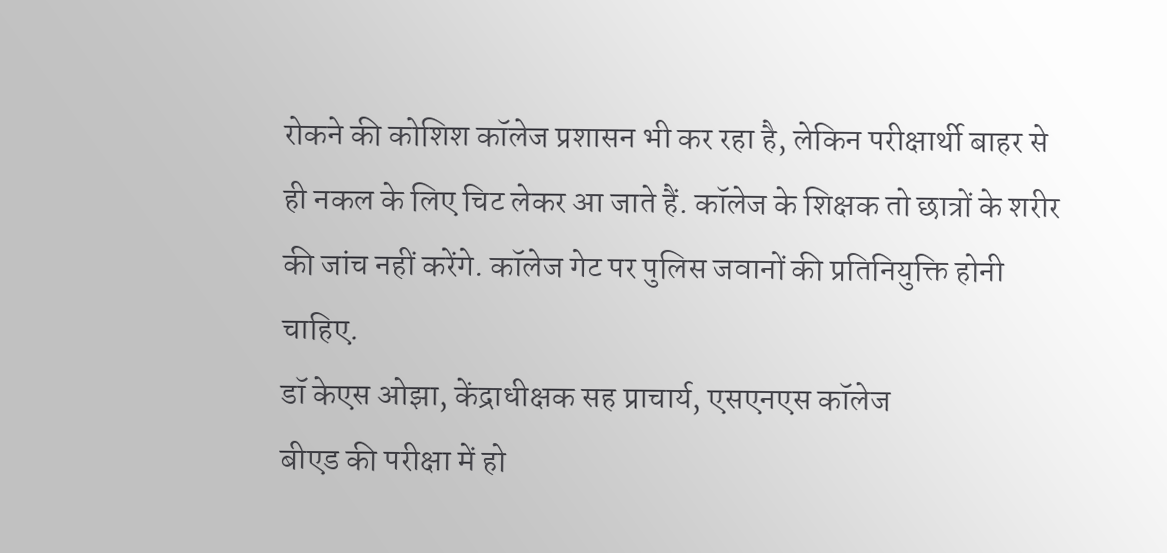रोकने की कोशिश कॉलेज प्रशासन भी कर रहा है, लेकिन परीक्षार्थी बाहर से ही नकल के लिए चिट लेकर आ जाते हैं. कॉलेज के शिक्षक तो छात्रों के शरीर की जांच नहीं करेंगे. कॉलेज गेट पर पुलिस जवानों की प्रतिनियुक्ति होनी चाहिए.
डॉ केएस ओझा, केंद्राधीक्षक सह प्राचार्य, एसएनएस कॉलेज
बीएड की परीक्षा में हो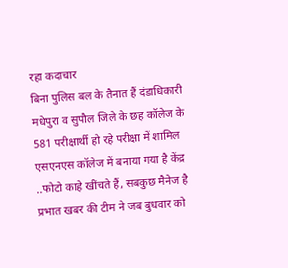रहा कदाचार
बिना पुलिस बल के तैनात हैं दंडाधिकारी
मधेपुरा व सुपौल जिले के छह कॉलेज के 581 परीक्षार्थी हो रहे परीक्षा में शामिल
एसएनएस कॉलेज में बनाया गया है केंद्र
..फोटो काहे खींचते हैं, सबकुछ मैनेज है
प्रभात खबर की टीम ने जब बुधवार को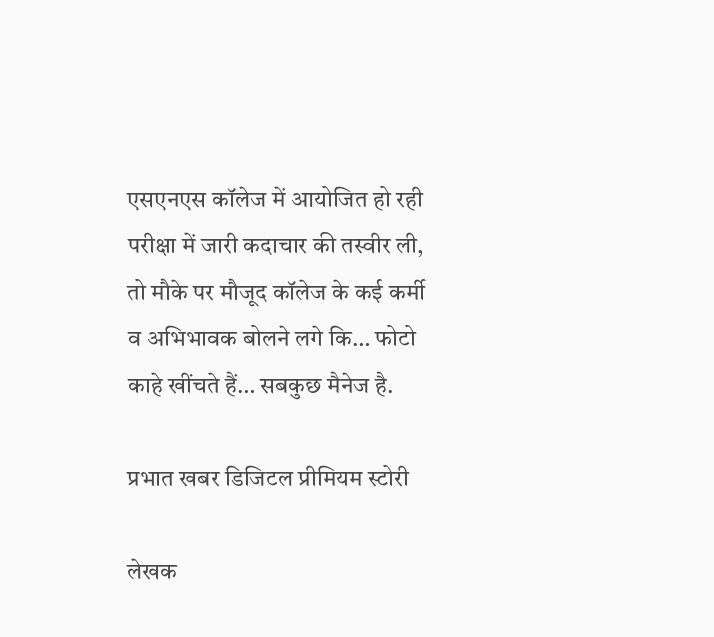एसएनएस कॉलेज में आयोजित हो रही परीक्षा में जारी कदाचार की तस्वीर ली, तो मौके पर मौजूद कॉलेज के कई कर्मी व अभिभावक बोलने लगे कि… फोटो काहे खींचते हैं… सबकुछ मैनेज है.

प्रभात खबर डिजिटल प्रीमियम स्टोरी

लेखक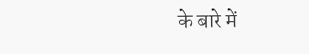के बारे में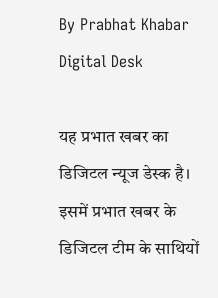By Prabhat Khabar Digital Desk

यह प्रभात खबर का डिजिटल न्यूज डेस्क है। इसमें प्रभात खबर के डिजिटल टीम के साथियों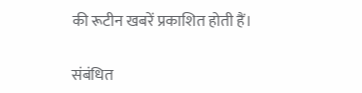की रूटीन खबरें प्रकाशित होती हैं।

संबंधित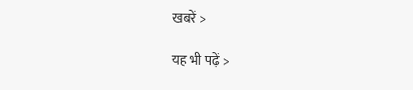खबरें >

यह भी पढ़ें >